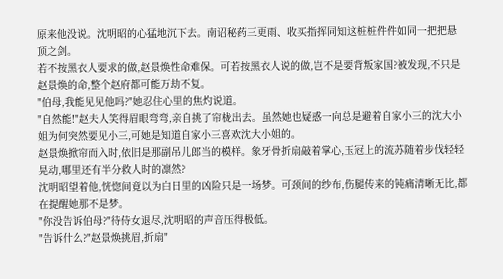原来他没说。沈明昭的心猛地沉下去。南诏秘药三更雨、收买指挥同知这桩桩件件如同一把把悬顶之剑。
若不按黑衣人要求的做,赵景焕性命难保。可若按黑衣人说的做,岂不是要背叛家国?被发现,不只是赵景焕的命,整个赵府都可能万劫不复。
"伯母,我能见见他吗?"她忍住心里的焦灼说道。
"自然能!"赵夫人笑得眉眼弯弯,亲自挑了帘栊出去。虽然她也疑惑一向总是避着自家小三的沈大小姐为何突然要见小三,可她是知道自家小三喜欢沈大小姐的。
赵景焕掀帘而入时,依旧是那副吊儿郎当的模样。象牙骨折扇敲着掌心,玉冠上的流苏随着步伐轻轻晃动,哪里还有半分救人时的凛然?
沈明昭望着他,恍惚间竟以为白日里的凶险只是一场梦。可颈间的纱布,伤腿传来的钝痛清晰无比,都在提醒她那不是梦。
"你没告诉伯母?"待侍女退尽,沈明昭的声音压得极低。
"告诉什么?"赵景焕挑眉,折扇"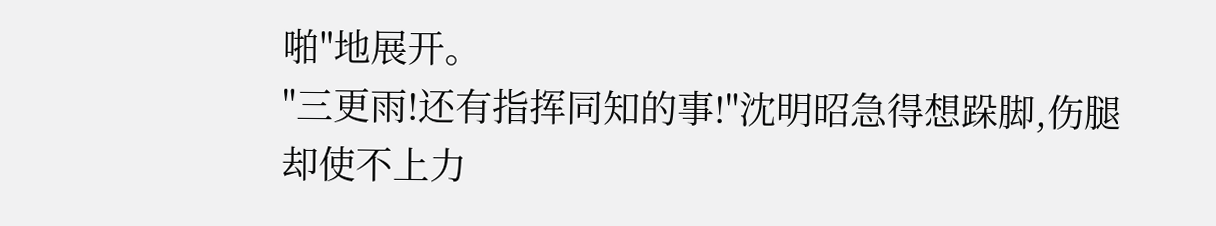啪"地展开。
"三更雨!还有指挥同知的事!"沈明昭急得想跺脚,伤腿却使不上力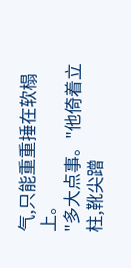气,只能重重捶在软榻上。
"多大点事。"他倚着立柱,靴尖蹭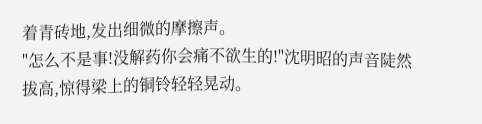着青砖地,发出细微的摩擦声。
"怎么不是事!没解药你会痛不欲生的!"沈明昭的声音陡然拔高,惊得梁上的铜铃轻轻晃动。